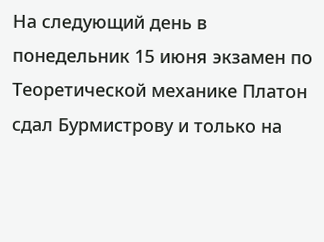На следующий день в понедельник 15 июня экзамен по Теоретической механике Платон сдал Бурмистрову и только на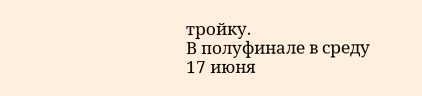тройку.
В полуфинале в среду 17 июня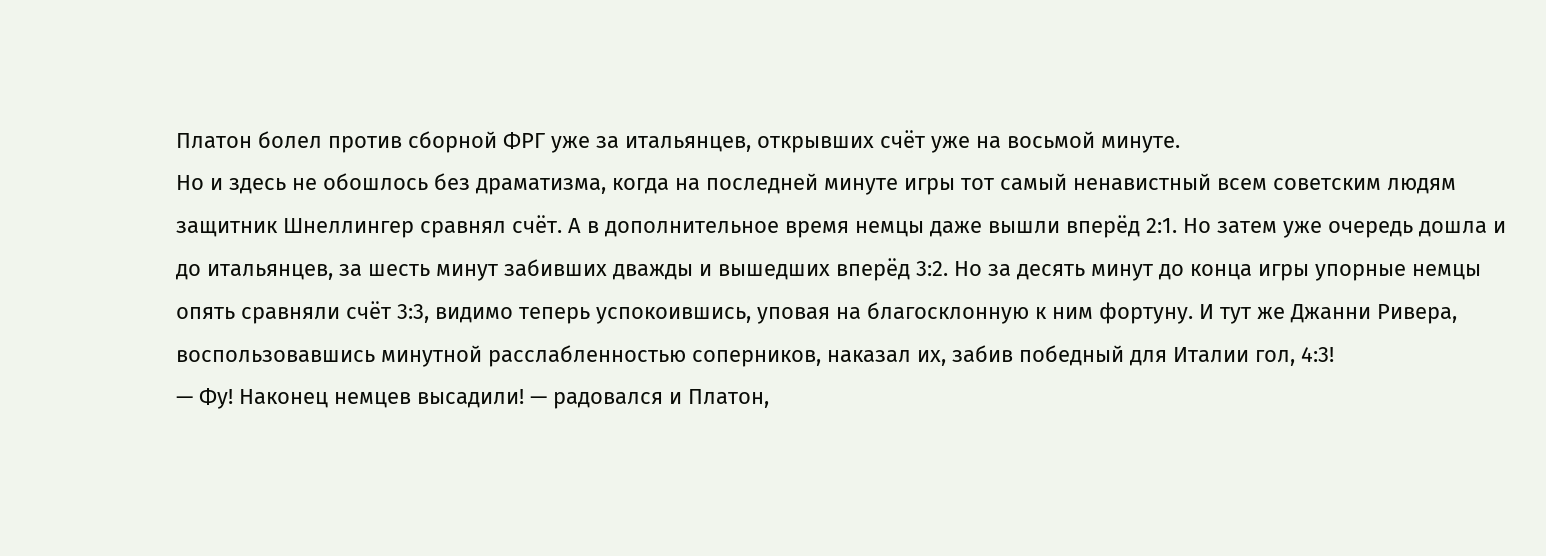Платон болел против сборной ФРГ уже за итальянцев, открывших счёт уже на восьмой минуте.
Но и здесь не обошлось без драматизма, когда на последней минуте игры тот самый ненавистный всем советским людям защитник Шнеллингер сравнял счёт. А в дополнительное время немцы даже вышли вперёд 2:1. Но затем уже очередь дошла и до итальянцев, за шесть минут забивших дважды и вышедших вперёд 3:2. Но за десять минут до конца игры упорные немцы опять сравняли счёт 3:3, видимо теперь успокоившись, уповая на благосклонную к ним фортуну. И тут же Джанни Ривера, воспользовавшись минутной расслабленностью соперников, наказал их, забив победный для Италии гол, 4:3!
— Фу! Наконец немцев высадили! — радовался и Платон,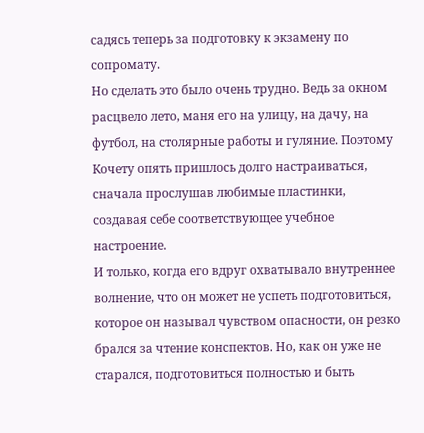садясь теперь за подготовку к экзамену по сопромату.
Но сделать это было очень трудно. Ведь за окном расцвело лето, маня его на улицу, на дачу, на футбол, на столярные работы и гуляние. Поэтому Кочету опять пришлось долго настраиваться, сначала прослушав любимые пластинки, создавая себе соответствующее учебное настроение.
И только, когда его вдруг охватывало внутреннее волнение, что он может не успеть подготовиться, которое он называл чувством опасности, он резко брался за чтение конспектов. Но, как он уже не старался, подготовиться полностью и быть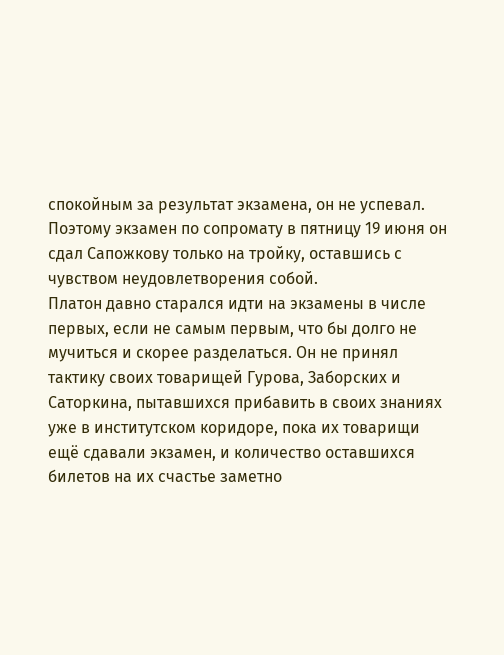спокойным за результат экзамена, он не успевал.
Поэтому экзамен по сопромату в пятницу 19 июня он сдал Сапожкову только на тройку, оставшись с чувством неудовлетворения собой.
Платон давно старался идти на экзамены в числе первых, если не самым первым, что бы долго не мучиться и скорее разделаться. Он не принял тактику своих товарищей Гурова, Заборских и Саторкина, пытавшихся прибавить в своих знаниях уже в институтском коридоре, пока их товарищи ещё сдавали экзамен, и количество оставшихся билетов на их счастье заметно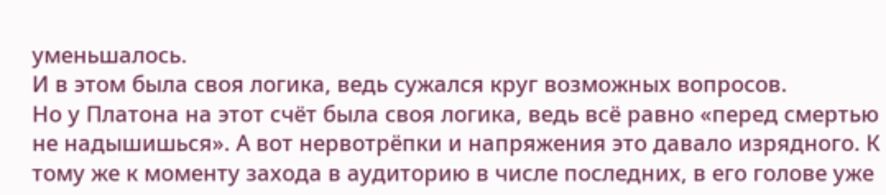уменьшалось.
И в этом была своя логика, ведь сужался круг возможных вопросов.
Но у Платона на этот счёт была своя логика, ведь всё равно «перед смертью не надышишься». А вот нервотрёпки и напряжения это давало изрядного. К тому же к моменту захода в аудиторию в числе последних, в его голове уже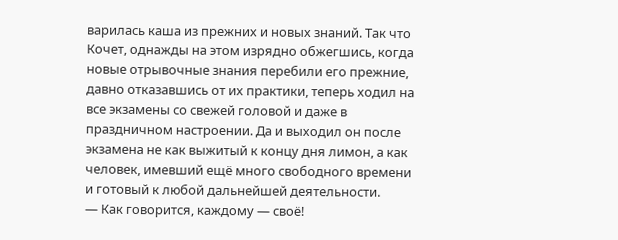варилась каша из прежних и новых знаний. Так что Кочет, однажды на этом изрядно обжегшись, когда новые отрывочные знания перебили его прежние, давно отказавшись от их практики, теперь ходил на все экзамены со свежей головой и даже в праздничном настроении. Да и выходил он после экзамена не как выжитый к концу дня лимон, а как человек, имевший ещё много свободного времени и готовый к любой дальнейшей деятельности.
— Как говорится, каждому — своё!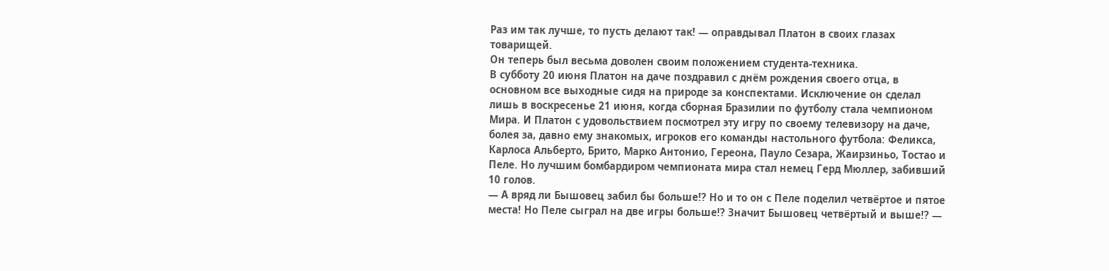Раз им так лучше, то пусть делают так! — оправдывал Платон в своих глазах товарищей.
Он теперь был весьма доволен своим положением студента-техника.
В субботу 20 июня Платон на даче поздравил с днём рождения своего отца, в основном все выходные сидя на природе за конспектами. Исключение он сделал лишь в воскресенье 21 июня, когда сборная Бразилии по футболу стала чемпионом Мира. И Платон с удовольствием посмотрел эту игру по своему телевизору на даче, болея за, давно ему знакомых, игроков его команды настольного футбола: Феликса, Карлоса Альберто, Брито, Марко Антонио, Гереона, Пауло Сезара, Жаирзиньо, Тостао и Пеле. Но лучшим бомбардиром чемпионата мира стал немец Герд Мюллер, забивший 10 голов.
— А вряд ли Бышовец забил бы больше!? Но и то он с Пеле поделил четвёртое и пятое места! Но Пеле сыграл на две игры больше!? Значит Бышовец четвёртый и выше!? —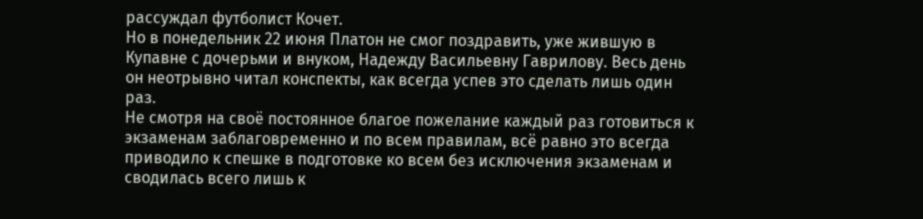рассуждал футболист Кочет.
Но в понедельник 22 июня Платон не смог поздравить, уже жившую в Купавне с дочерьми и внуком, Надежду Васильевну Гаврилову. Весь день он неотрывно читал конспекты, как всегда успев это сделать лишь один раз.
Не смотря на своё постоянное благое пожелание каждый раз готовиться к экзаменам заблаговременно и по всем правилам, всё равно это всегда приводило к спешке в подготовке ко всем без исключения экзаменам и сводилась всего лишь к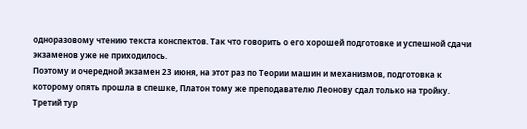одноразовому чтению текста конспектов. Так что говорить о его хорошей подготовке и успешной сдачи экзаменов уже не приходилось.
Поэтому и очередной экзамен 23 июня, на этот раз по Теории машин и механизмов, подготовка к которому опять прошла в спешке, Платон тому же преподавателю Леонову сдал только на тройку.
Третий тур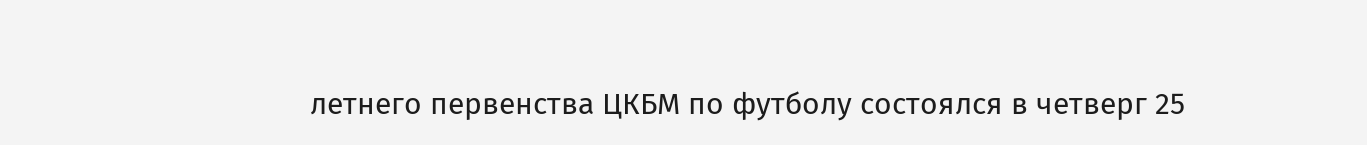летнего первенства ЦКБМ по футболу состоялся в четверг 25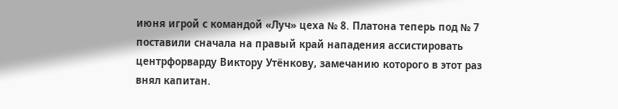июня игрой с командой «Луч» цеха № 8. Платона теперь под № 7 поставили сначала на правый край нападения ассистировать центрфорварду Виктору Утёнкову, замечанию которого в этот раз внял капитан.